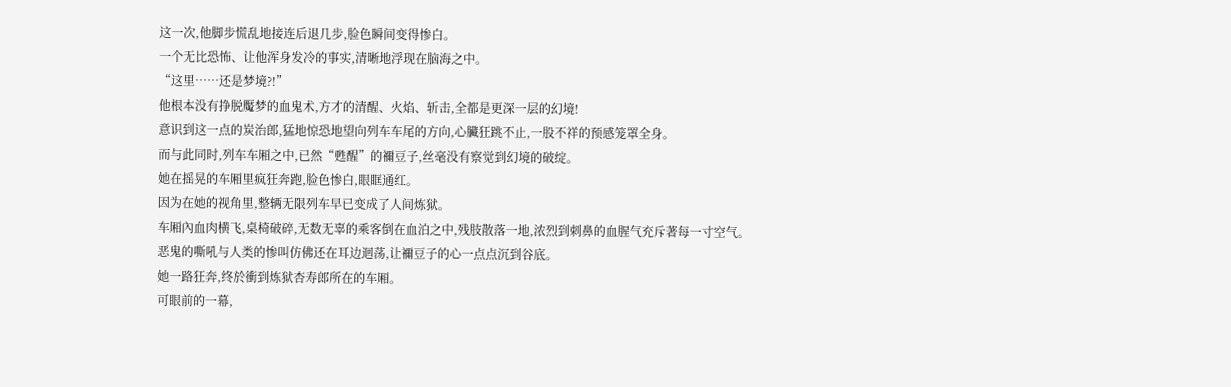这一次,他脚步慌乱地接连后退几步,脸色瞬间变得惨白。
一个无比恐怖、让他浑身发冷的事实,清晰地浮现在脑海之中。
“这里……还是梦境?!”
他根本没有挣脱魘梦的血鬼术,方才的清醒、火焰、斩击,全都是更深一层的幻境!
意识到这一点的炭治郎,猛地惊恐地望向列车车尾的方向,心臟狂跳不止,一股不祥的预感笼罩全身。
而与此同时,列车车厢之中,已然“甦醒”的禰豆子,丝毫没有察觉到幻境的破绽。
她在摇晃的车厢里疯狂奔跑,脸色惨白,眼眶通红。
因为在她的视角里,整辆无限列车早已变成了人间炼狱。
车厢內血肉横飞,桌椅破碎,无数无辜的乘客倒在血泊之中,残肢散落一地,浓烈到刺鼻的血腥气充斥著每一寸空气。
恶鬼的嘶吼与人类的惨叫仿佛还在耳边迴荡,让禰豆子的心一点点沉到谷底。
她一路狂奔,终於衝到炼狱杏寿郎所在的车厢。
可眼前的一幕,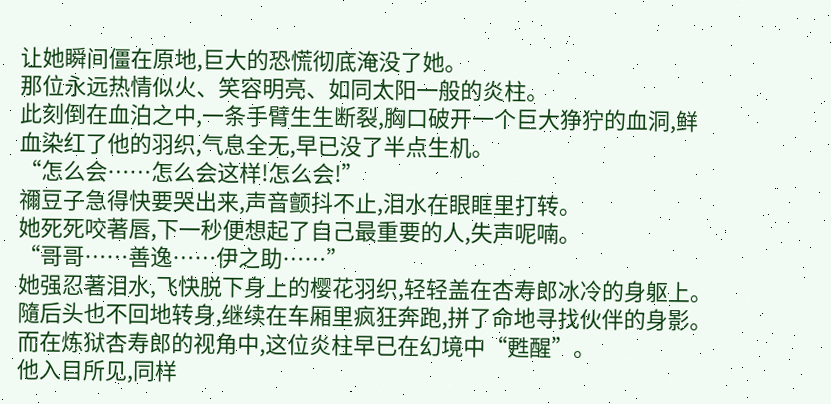让她瞬间僵在原地,巨大的恐慌彻底淹没了她。
那位永远热情似火、笑容明亮、如同太阳一般的炎柱。
此刻倒在血泊之中,一条手臂生生断裂,胸口破开一个巨大狰狞的血洞,鲜血染红了他的羽织,气息全无,早已没了半点生机。
“怎么会……怎么会这样!怎么会!”
禰豆子急得快要哭出来,声音颤抖不止,泪水在眼眶里打转。
她死死咬著唇,下一秒便想起了自己最重要的人,失声呢喃。
“哥哥……善逸……伊之助……”
她强忍著泪水,飞快脱下身上的樱花羽织,轻轻盖在杏寿郎冰冷的身躯上。
隨后头也不回地转身,继续在车厢里疯狂奔跑,拼了命地寻找伙伴的身影。
而在炼狱杏寿郎的视角中,这位炎柱早已在幻境中“甦醒”。
他入目所见,同样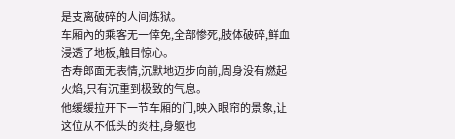是支离破碎的人间炼狱。
车厢內的乘客无一倖免,全部惨死,肢体破碎,鲜血浸透了地板,触目惊心。
杏寿郎面无表情,沉默地迈步向前,周身没有燃起火焰,只有沉重到极致的气息。
他缓缓拉开下一节车厢的门,映入眼帘的景象,让这位从不低头的炎柱,身躯也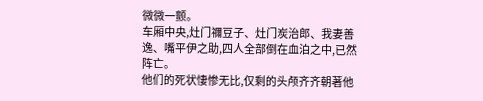微微一颤。
车厢中央,灶门禰豆子、灶门炭治郎、我妻善逸、嘴平伊之助,四人全部倒在血泊之中,已然阵亡。
他们的死状悽惨无比,仅剩的头颅齐齐朝著他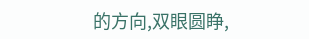的方向,双眼圆睁,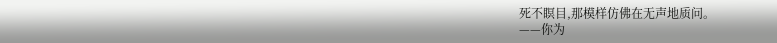死不瞑目,那模样仿佛在无声地质问。
——你为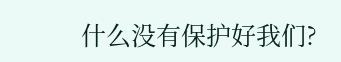什么没有保护好我们?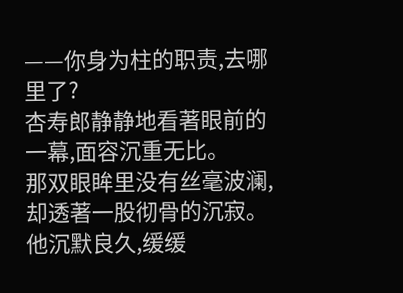——你身为柱的职责,去哪里了?
杏寿郎静静地看著眼前的一幕,面容沉重无比。
那双眼眸里没有丝毫波澜,却透著一股彻骨的沉寂。
他沉默良久,缓缓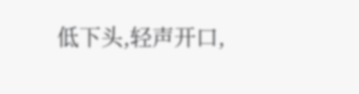低下头,轻声开口,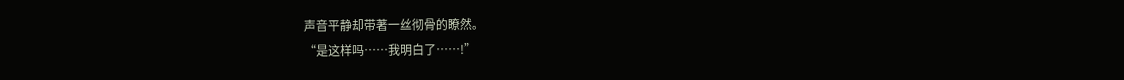声音平静却带著一丝彻骨的瞭然。
“是这样吗……我明白了……!”